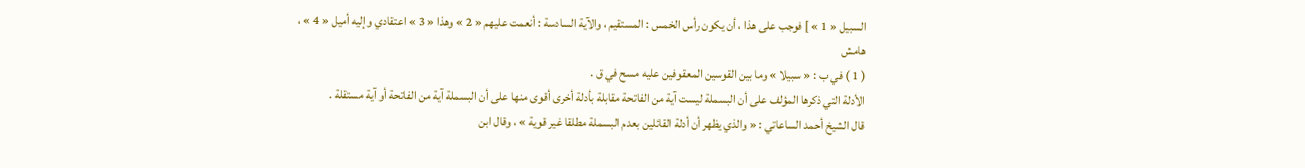السبيل « 1 » ] فوجب على هذا ، أن يكون رأس الخمس : المستقيم ، والآية السادسة : أنعمت عليهم « 2 » وهذا « 3 » اعتقادي وإليه أميل « 4 » ،
هامش
( 1 ) في ب : « سبيلا » وما بين القوسين المعقوفين عليه مسح في ق .
الأدلة التي ذكرها المؤلف على أن البسملة ليست آية من الفاتحة مقابلة بأدلة أخرى أقوى منها على أن البسملة آية من الفاتحة أو آية مستقلة .
قال الشيخ أحمد الساعاتي : « والذي يظهر أن أدلة القائلين بعدم البسملة مطلقا غير قوية » ، وقال ابن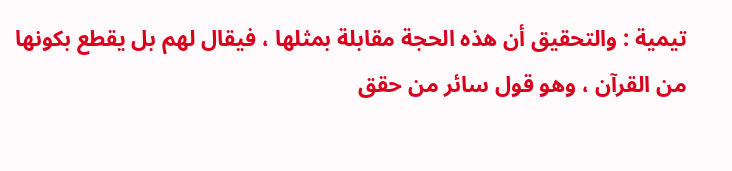تيمية : والتحقيق أن هذه الحجة مقابلة بمثلها ، فيقال لهم بل يقطع بكونها من القرآن ، وهو قول سائر من حقق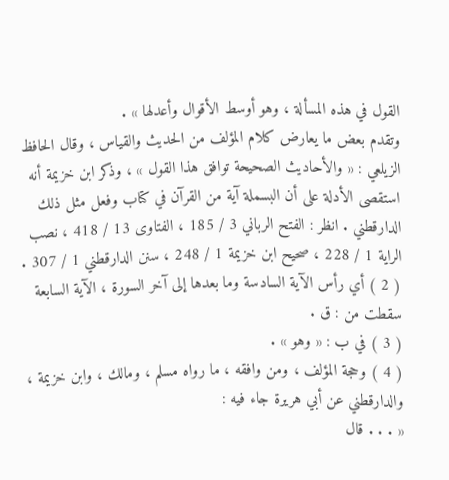القول في هذه المسألة ، وهو أوسط الأقوال وأعدلها » .
وتقدم بعض ما يعارض كلام المؤلف من الحديث والقياس ، وقال الحافظ الزيلعي : « والأحاديث الصحيحة توافق هذا القول » ، وذكر ابن خزيمة أنه استقصى الأدلة على أن البسملة آية من القرآن في كتاب وفعل مثل ذلك الدارقطني . انظر : الفتح الرباني 3 / 185 ، الفتاوى 13 / 418 ، نصب الراية 1 / 228 ، صحيح ابن خزيمة 1 / 248 ، سنن الدارقطني 1 / 307 .
( 2 ) أي رأس الآية السادسة وما بعدها إلى آخر السورة ، الآية السابعة سقطت من : ق .
( 3 ) في ب : « وهو » .
( 4 ) وحجة المؤلف ، ومن وافقه ، ما رواه مسلم ، ومالك ، وابن خزيمة ، والدارقطني عن أبي هريرة جاء فيه :
« . . . قال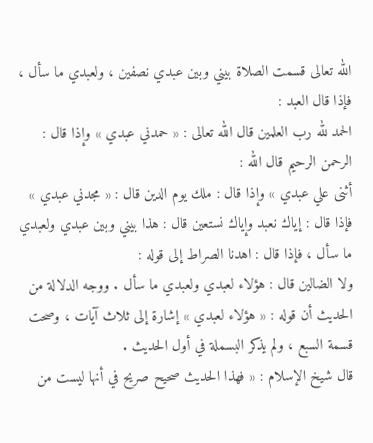الله تعالى قسمت الصلاة بيني وبين عبدي نصفين ، ولعبدي ما سأل ، فإذا قال العبد :
الحمد لله رب العلمين قال الله تعالى : « حمدني عبدي » وإذا قال : الرحمن الرحيم قال الله :
أثنى علي عبدي » وإذا قال : ملك يوم الدين قال : « مجدني عبدي » فإذا قال : إياك نعبد وإياك نستعين قال : هذا بيني وبين عبدي ولعبدي ما سأل ، فإذا قال : اهدنا الصراط إلى قوله :
ولا الضالين قال : هؤلاء لعبدي ولعبدي ما سأل . ووجه الدلالة من الحديث أن قوله : « هؤلاء لعبدي » إشارة إلى ثلاث آيات ، وصحت قسمة السبع ، ولم يذكر البسملة في أول الحديث .
قال شيخ الإسلام : « فهذا الحديث صحيح صريح في أنها ليست من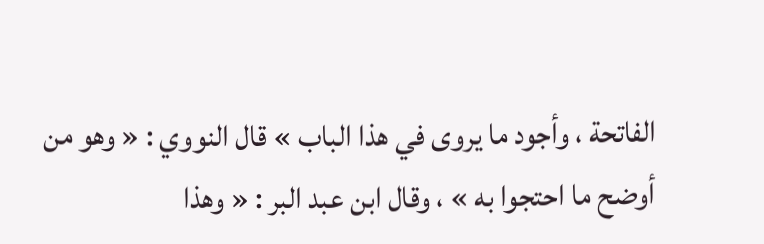الفاتحة ، وأجود ما يروى في هذا الباب » قال النووي : « وهو من أوضح ما احتجوا به » ، وقال ابن عبد البر : « وهذا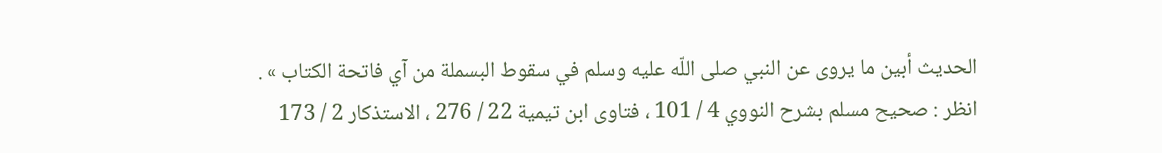الحديث أبين ما يروى عن النبي صلى اللّه عليه وسلم في سقوط البسملة من آي فاتحة الكتاب » .
انظر : صحيح مسلم بشرح النووي 4 / 101 ، فتاوى ابن تيمية 22 / 276 ، الاستذكار 2 / 173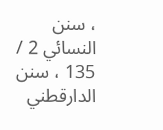، سنن النسائي 2 / 135 ، سنن الدارقطني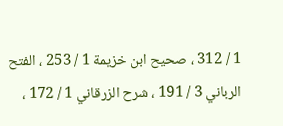1 / 312 ، صحيح ابن خزيمة 1 / 253 ، الفتح الرباني 3 / 191 ، شرح الزرقاني 1 / 172 ،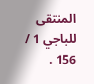المنتقى للباجي 1 / 156 .